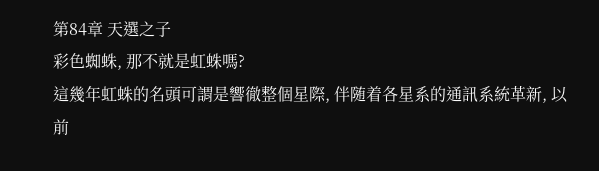第84章 天選之子
彩色蜘蛛, 那不就是虹蛛嗎?
這幾年虹蛛的名頭可謂是響徹整個星際, 伴随着各星系的通訊系統革新, 以前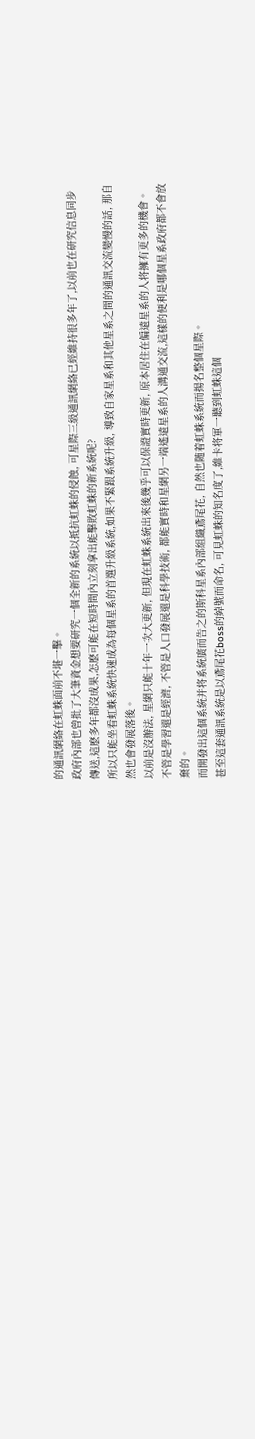的通訊網絡在虹蛛面前不堪一擊。
政府內部也曾批了大筆資金想要研究一個全新的系統以抵抗虹蛛的侵蝕, 可星際三級通訊網絡已經維持很多年了,以前也在研究信息同步傳送,這麽多年都沒成果,怎麽可能在短時間內立刻拿出能擊敗虹蛛的新系統呢?
所以只能坐看虹蛛系統快速成為每個星系的首選升級系統,如果不緊跟系統升級, 導致自家星系和其他星系之間的通訊交流變慢的話, 那自然也會發展落後。
以前是沒辦法, 星網只能十年一次大更新, 但現在虹蛛系統出來後幾乎可以保證實時更新, 原本居住在偏遠星系的人将擁有更多的機會。
不管是學習還是經濟, 不管是人口發展還是科學技術, 都能實時和星網另一端遙遠星系的人溝通交流,這樣的便利是哪個星系政府都不會放棄的。
而開發出這個系統并将系統廣而告之的斯科星系內部組織鳶尾花, 自然也随着虹蛛系統而揚名整個星際。
甚至這套通訊系統是以鳶尾花boss的綽號而命名, 可見虹蛛的知名度了,維卡将軍一聽到虹蛛這個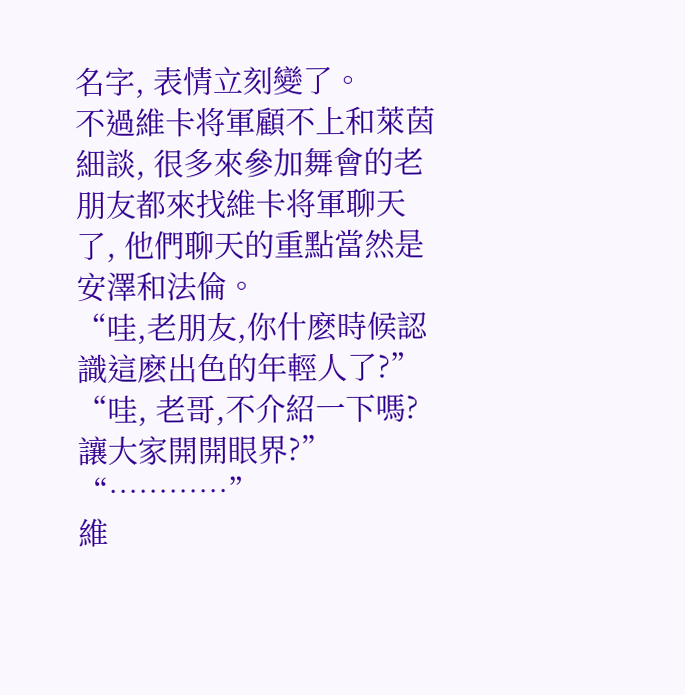名字, 表情立刻變了。
不過維卡将軍顧不上和萊茵細談, 很多來參加舞會的老朋友都來找維卡将軍聊天了, 他們聊天的重點當然是安澤和法倫。
“哇,老朋友,你什麽時候認識這麽出色的年輕人了?”
“哇, 老哥,不介紹一下嗎?讓大家開開眼界?”
“…………”
維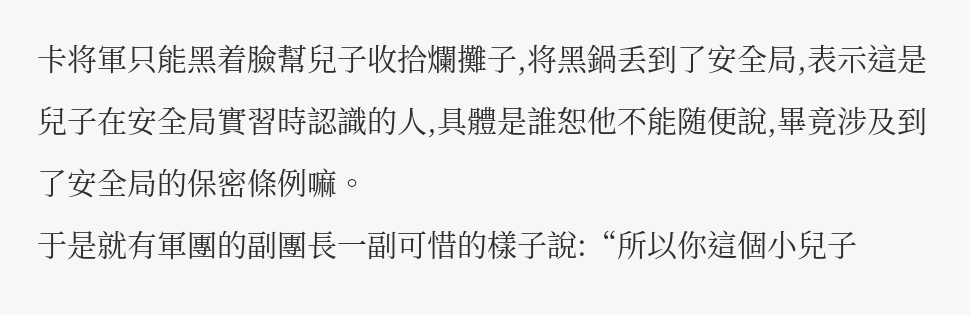卡将軍只能黑着臉幫兒子收拾爛攤子,将黑鍋丢到了安全局,表示這是兒子在安全局實習時認識的人,具體是誰恕他不能随便說,畢竟涉及到了安全局的保密條例嘛。
于是就有軍團的副團長一副可惜的樣子說:“所以你這個小兒子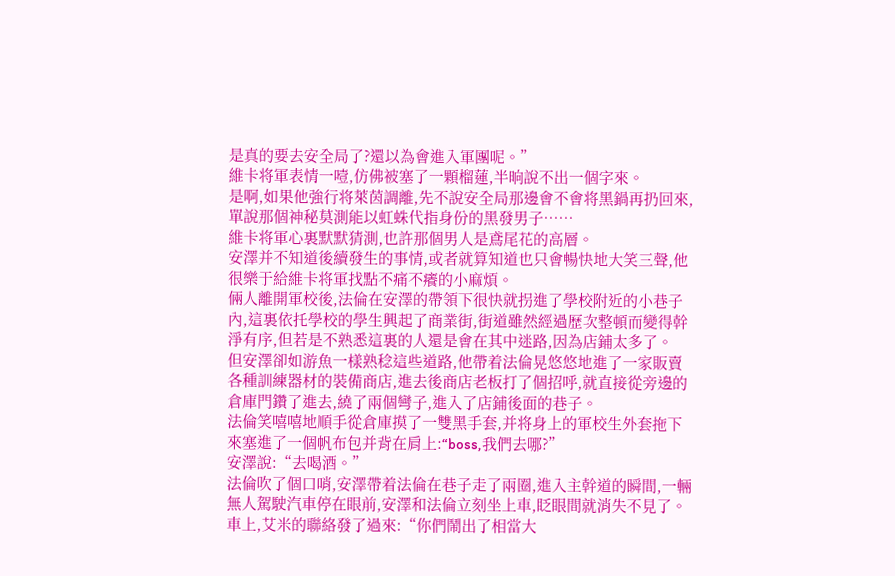是真的要去安全局了?還以為會進入軍團呢。”
維卡将軍表情一噎,仿佛被塞了一顆榴蓮,半晌說不出一個字來。
是啊,如果他強行将萊茵調離,先不說安全局那邊會不會将黑鍋再扔回來,單說那個神秘莫測能以虹蛛代指身份的黑發男子……
維卡将軍心裏默默猜測,也許那個男人是鳶尾花的高層。
安澤并不知道後續發生的事情,或者就算知道也只會暢快地大笑三聲,他很樂于給維卡将軍找點不痛不癢的小麻煩。
倆人離開軍校後,法倫在安澤的帶領下很快就拐進了學校附近的小巷子內,這裏依托學校的學生興起了商業街,街道雖然經過歷次整頓而變得幹淨有序,但若是不熟悉這裏的人還是會在其中迷路,因為店鋪太多了。
但安澤卻如游魚一樣熟稔這些道路,他帶着法倫晃悠悠地進了一家販賣各種訓練器材的裝備商店,進去後商店老板打了個招呼,就直接從旁邊的倉庫門鑽了進去,繞了兩個彎子,進入了店鋪後面的巷子。
法倫笑嘻嘻地順手從倉庫摸了一雙黑手套,并将身上的軍校生外套拖下來塞進了一個帆布包并背在肩上:“boss,我們去哪?”
安澤說:“去喝酒。”
法倫吹了個口哨,安澤帶着法倫在巷子走了兩圈,進入主幹道的瞬間,一輛無人駕駛汽車停在眼前,安澤和法倫立刻坐上車,眨眼間就消失不見了。
車上,艾米的聯絡發了過來:“你們鬧出了相當大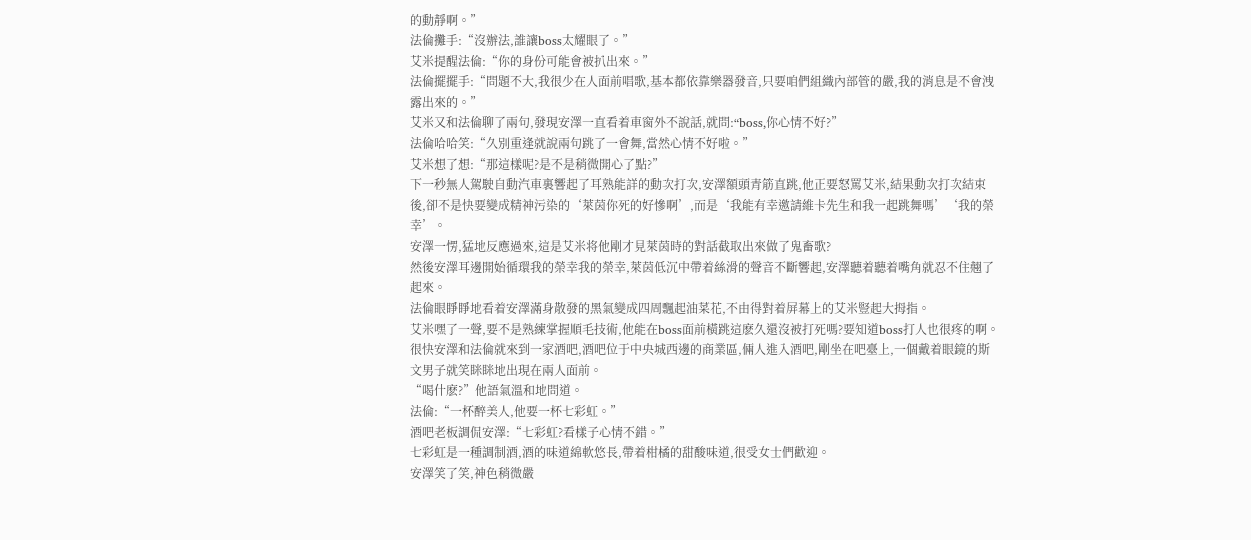的動靜啊。”
法倫攤手:“沒辦法,誰讓boss太耀眼了。”
艾米提醒法倫:“你的身份可能會被扒出來。”
法倫擺擺手:“問題不大,我很少在人面前唱歌,基本都依靠樂器發音,只要咱們組織內部管的嚴,我的消息是不會洩露出來的。”
艾米又和法倫聊了兩句,發現安澤一直看着車窗外不說話,就問:“boss,你心情不好?”
法倫哈哈笑:“久別重逢就說兩句跳了一會舞,當然心情不好啦。”
艾米想了想:“那這樣呢?是不是稍微開心了點?”
下一秒無人駕駛自動汽車裏響起了耳熟能詳的動次打次,安澤額頭青筋直跳,他正要怒罵艾米,結果動次打次結束後,卻不是快要變成精神污染的‘萊茵你死的好慘啊’,而是‘我能有幸邀請維卡先生和我一起跳舞嗎’‘我的榮幸’。
安澤一愣,猛地反應過來,這是艾米将他剛才見萊茵時的對話截取出來做了鬼畜歌?
然後安澤耳邊開始循環我的榮幸我的榮幸,萊茵低沉中帶着絲滑的聲音不斷響起,安澤聽着聽着嘴角就忍不住翹了起來。
法倫眼睜睜地看着安澤滿身散發的黑氣變成四周飄起油菜花,不由得對着屏幕上的艾米豎起大拇指。
艾米嘿了一聲,要不是熟練掌握順毛技術,他能在boss面前橫跳這麽久還沒被打死嗎?要知道boss打人也很疼的啊。
很快安澤和法倫就來到一家酒吧,酒吧位于中央城西邊的商業區,倆人進入酒吧,剛坐在吧臺上,一個戴着眼鏡的斯文男子就笑眯眯地出現在兩人面前。
“喝什麽?”他語氣溫和地問道。
法倫:“一杯醉美人,他要一杯七彩虹。”
酒吧老板調侃安澤:“七彩虹?看樣子心情不錯。”
七彩虹是一種調制酒,酒的味道綿軟悠長,帶着柑橘的甜酸味道,很受女士們歡迎。
安澤笑了笑,神色稍微嚴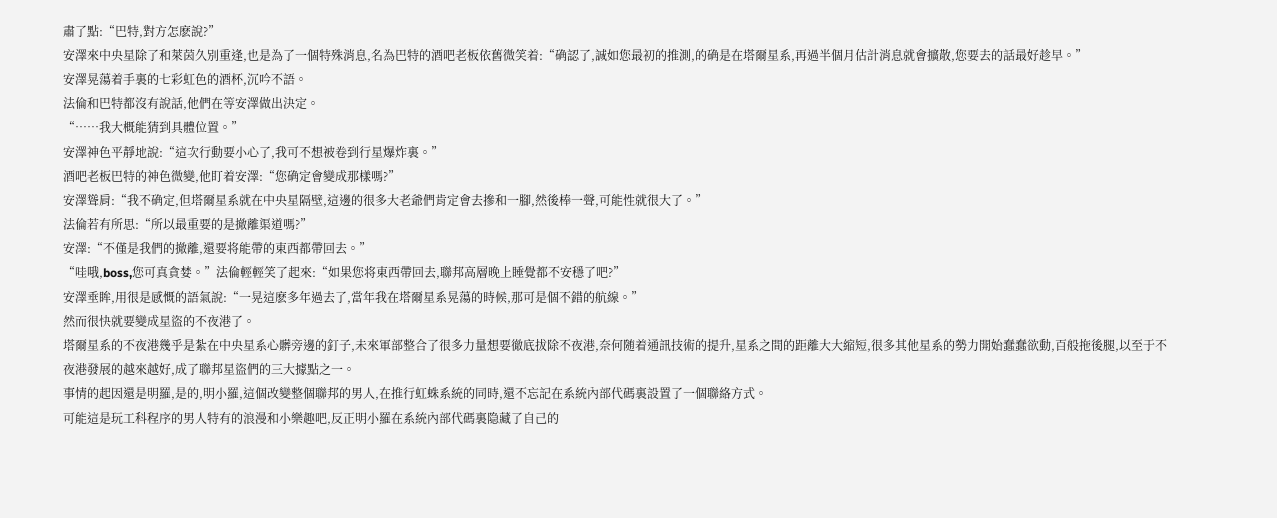肅了點:“巴特,對方怎麽說?”
安澤來中央星除了和萊茵久別重逢,也是為了一個特殊消息,名為巴特的酒吧老板依舊微笑着:“确認了,誠如您最初的推測,的确是在塔爾星系,再過半個月估計消息就會擴散,您要去的話最好趁早。”
安澤晃蕩着手裏的七彩虹色的酒杯,沉吟不語。
法倫和巴特都沒有說話,他們在等安澤做出決定。
“……我大概能猜到具體位置。”
安澤神色平靜地說:“這次行動要小心了,我可不想被卷到行星爆炸裏。”
酒吧老板巴特的神色微變,他盯着安澤:“您确定會變成那樣嗎?”
安澤聳肩:“我不确定,但塔爾星系就在中央星隔壁,這邊的很多大老爺們肯定會去摻和一腳,然後棒一聲,可能性就很大了。”
法倫若有所思:“所以最重要的是撤離渠道嗎?”
安澤:“不僅是我們的撤離,還要将能帶的東西都帶回去。”
“哇哦,boss,您可真貪婪。”法倫輕輕笑了起來:“如果您将東西帶回去,聯邦高層晚上睡覺都不安穩了吧?”
安澤垂眸,用很是感慨的語氣說:“一晃這麽多年過去了,當年我在塔爾星系晃蕩的時候,那可是個不錯的航線。”
然而很快就要變成星盜的不夜港了。
塔爾星系的不夜港幾乎是紮在中央星系心髒旁邊的釘子,未來軍部整合了很多力量想要徹底拔除不夜港,奈何随着通訊技術的提升,星系之間的距離大大縮短,很多其他星系的勢力開始蠢蠢欲動,百般拖後腿,以至于不夜港發展的越來越好,成了聯邦星盜們的三大據點之一。
事情的起因還是明羅,是的,明小羅,這個改變整個聯邦的男人,在推行虹蛛系統的同時,還不忘記在系統內部代碼裏設置了一個聯絡方式。
可能這是玩工科程序的男人特有的浪漫和小樂趣吧,反正明小羅在系統內部代碼裏隐藏了自己的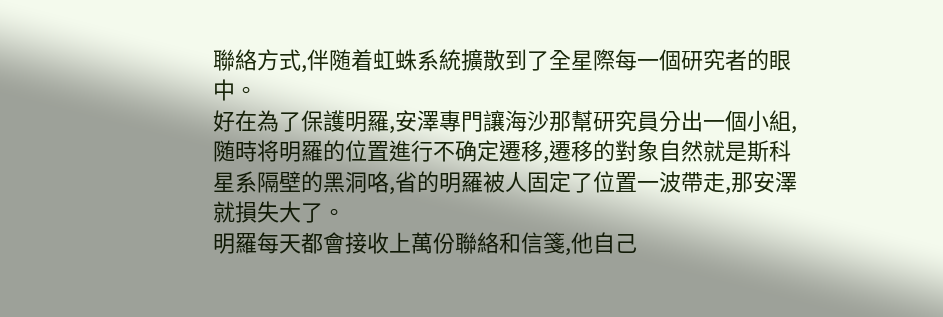聯絡方式,伴随着虹蛛系統擴散到了全星際每一個研究者的眼中。
好在為了保護明羅,安澤專門讓海沙那幫研究員分出一個小組,随時将明羅的位置進行不确定遷移,遷移的對象自然就是斯科星系隔壁的黑洞咯,省的明羅被人固定了位置一波帶走,那安澤就損失大了。
明羅每天都會接收上萬份聯絡和信箋,他自己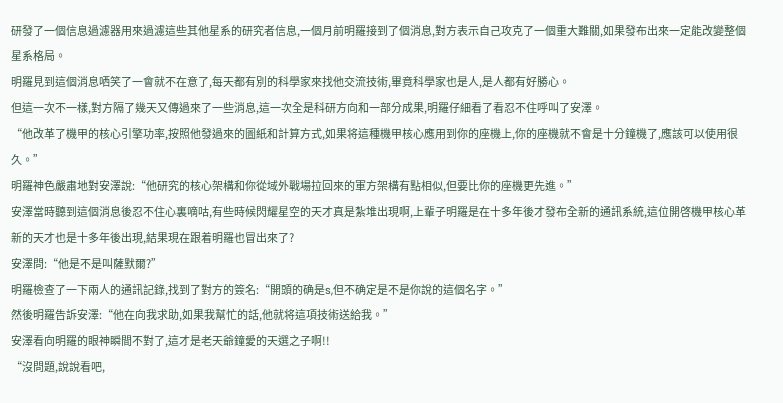研發了一個信息過濾器用來過濾這些其他星系的研究者信息,一個月前明羅接到了個消息,對方表示自己攻克了一個重大難關,如果發布出來一定能改變整個星系格局。
明羅見到這個消息哂笑了一會就不在意了,每天都有別的科學家來找他交流技術,畢竟科學家也是人,是人都有好勝心。
但這一次不一樣,對方隔了幾天又傳過來了一些消息,這一次全是科研方向和一部分成果,明羅仔細看了看忍不住呼叫了安澤。
“他改革了機甲的核心引擎功率,按照他發過來的圖紙和計算方式,如果将這種機甲核心應用到你的座機上,你的座機就不會是十分鐘機了,應該可以使用很久。”
明羅神色嚴肅地對安澤說:“他研究的核心架構和你從域外戰場拉回來的軍方架構有點相似,但要比你的座機更先進。”
安澤當時聽到這個消息後忍不住心裏嘀咕,有些時候閃耀星空的天才真是紮堆出現啊,上輩子明羅是在十多年後才發布全新的通訊系統,這位開啓機甲核心革新的天才也是十多年後出現,結果現在跟着明羅也冒出來了?
安澤問:“他是不是叫薩默爾?”
明羅檢查了一下兩人的通訊記錄,找到了對方的簽名:“開頭的确是s,但不确定是不是你說的這個名字。”
然後明羅告訴安澤:“他在向我求助,如果我幫忙的話,他就将這項技術送給我。”
安澤看向明羅的眼神瞬間不對了,這才是老天爺鐘愛的天選之子啊!!
“沒問題,說說看吧,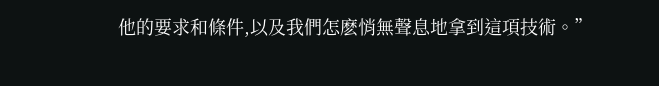他的要求和條件,以及我們怎麽悄無聲息地拿到這項技術。”